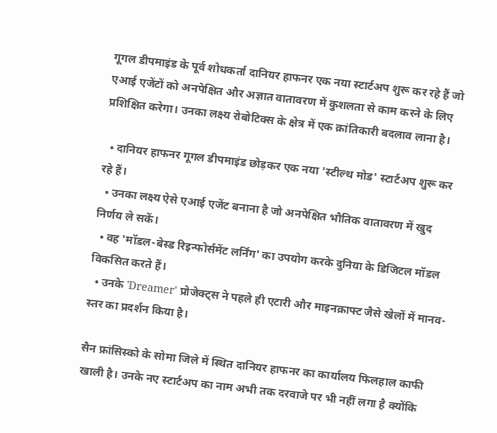गूगल डीपमाइंड के पूर्व शोधकर्ता दानियर हाफनर एक नया स्टार्टअप शुरू कर रहे हैं जो एआई एजेंटों को अनपेक्षित और अज्ञात वातावरण में कुशलता से काम करने के लिए प्रशिक्षित करेगा। उनका लक्ष्य रोबोटिक्स के क्षेत्र में एक क्रांतिकारी बदलाव लाना है।

  • दानियर हाफनर गूगल डीपमाइंड छोड़कर एक नया 'स्टील्थ मोड' स्टार्टअप शुरू कर रहे हैं।
  • उनका लक्ष्य ऐसे एआई एजेंट बनाना है जो अनपेक्षित भौतिक वातावरण में खुद निर्णय ले सकें।
  • वह 'मॉडल-बेस्ड रिइन्फोर्समेंट लर्निंग' का उपयोग करके दुनिया के डिजिटल मॉडल विकसित करते हैं।
  • उनके 'Dreamer' प्रोजेक्ट्स ने पहले ही एटारी और माइनक्राफ्ट जैसे खेलों में मानव-स्तर का प्रदर्शन किया है।

सैन फ्रांसिस्को के सोमा जिले में स्थित दानियर हाफनर का कार्यालय फिलहाल काफी खाली है। उनके नए स्टार्टअप का नाम अभी तक दरवाजे पर भी नहीं लगा है क्योंकि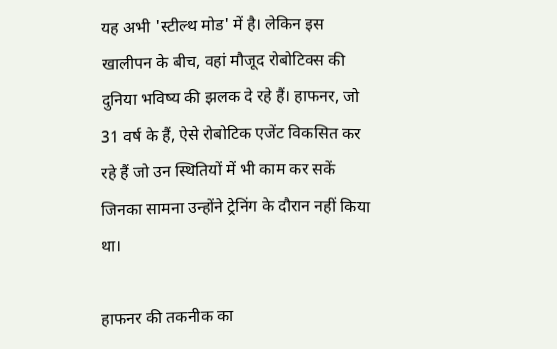यह अभी 'स्टील्थ मोड' में है। लेकिन इस खालीपन के बीच, वहां मौजूद रोबोटिक्स की दुनिया भविष्य की झलक दे रहे हैं। हाफनर, जो 31 वर्ष के हैं, ऐसे रोबोटिक एजेंट विकसित कर रहे हैं जो उन स्थितियों में भी काम कर सकें जिनका सामना उन्होंने ट्रेनिंग के दौरान नहीं किया था।

हाफनर की तकनीक का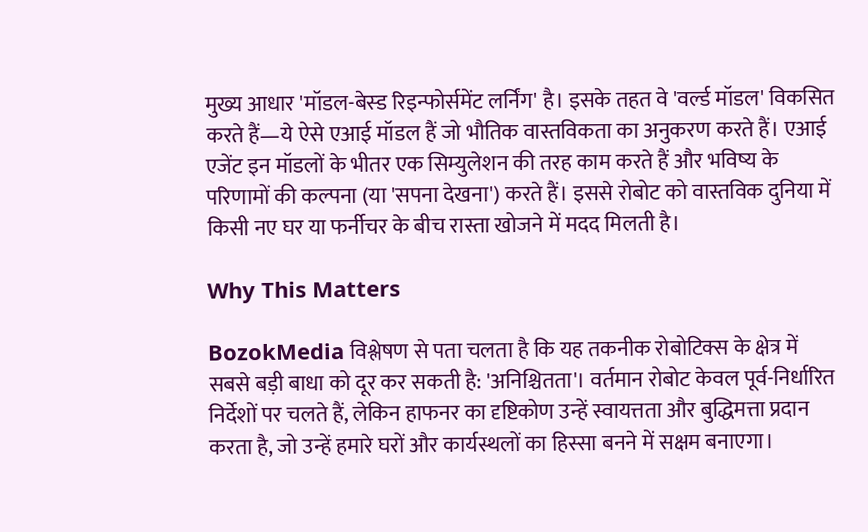मुख्य आधार 'मॉडल-बेस्ड रिइन्फोर्समेंट लर्निंग' है। इसके तहत वे 'वर्ल्ड मॉडल' विकसित करते हैं—ये ऐसे एआई मॉडल हैं जो भौतिक वास्तविकता का अनुकरण करते हैं। एआई एजेंट इन मॉडलों के भीतर एक सिम्युलेशन की तरह काम करते हैं और भविष्य के परिणामों की कल्पना (या 'सपना देखना') करते हैं। इससे रोबोट को वास्तविक दुनिया में किसी नए घर या फर्नीचर के बीच रास्ता खोजने में मदद मिलती है।

Why This Matters

BozokMedia विश्लेषण से पता चलता है कि यह तकनीक रोबोटिक्स के क्षेत्र में सबसे बड़ी बाधा को दूर कर सकती है: 'अनिश्चितता'। वर्तमान रोबोट केवल पूर्व-निर्धारित निर्देशों पर चलते हैं, लेकिन हाफनर का दृष्टिकोण उन्हें स्वायत्तता और बुद्धिमत्ता प्रदान करता है, जो उन्हें हमारे घरों और कार्यस्थलों का हिस्सा बनने में सक्षम बनाएगा।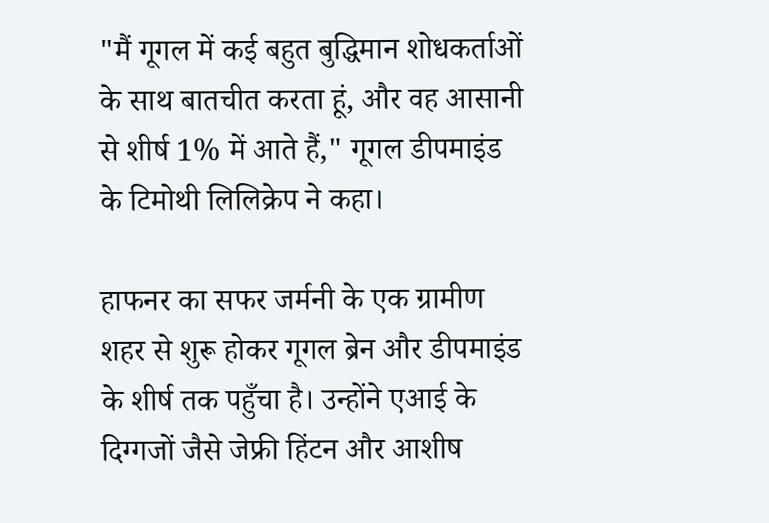"मैं गूगल में कई बहुत बुद्धिमान शोधकर्ताओं के साथ बातचीत करता हूं, और वह आसानी से शीर्ष 1% में आते हैं," गूगल डीपमाइंड के टिमोथी लिलिक्रेप ने कहा।

हाफनर का सफर जर्मनी के एक ग्रामीण शहर से शुरू होकर गूगल ब्रेन और डीपमाइंड के शीर्ष तक पहुँचा है। उन्होंने एआई के दिग्गजों जैसे जेफ्री हिंटन और आशीष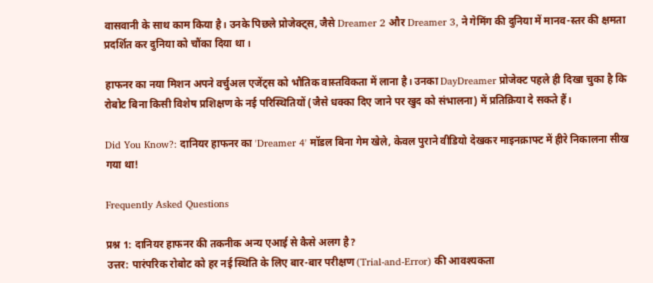वासवानी के साथ काम किया है। उनके पिछले प्रोजेक्ट्स, जैसे Dreamer 2 और Dreamer 3, ने गेमिंग की दुनिया में मानव-स्तर की क्षमता प्रदर्शित कर दुनिया को चौंका दिया था।

हाफनर का नया मिशन अपने वर्चुअल एजेंट्स को भौतिक वास्तविकता में लाना है। उनका DayDreamer प्रोजेक्ट पहले ही दिखा चुका है कि रोबोट बिना किसी विशेष प्रशिक्षण के नई परिस्थितियों (जैसे धक्का दिए जाने पर खुद को संभालना) में प्रतिक्रिया दे सकते हैं।

Did You Know?: दानियर हाफनर का 'Dreamer 4' मॉडल बिना गेम खेले, केवल पुराने वीडियो देखकर माइनक्राफ्ट में हीरे निकालना सीख गया था!

Frequently Asked Questions

प्रश्न 1: दानियर हाफनर की तकनीक अन्य एआई से कैसे अलग है?
उत्तर: पारंपरिक रोबोट को हर नई स्थिति के लिए बार-बार परीक्षण (Trial-and-Error) की आवश्यकता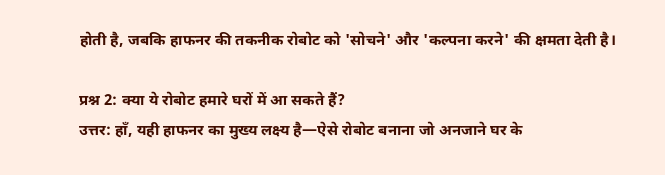होती है, जबकि हाफनर की तकनीक रोबोट को 'सोचने' और 'कल्पना करने' की क्षमता देती है।

प्रश्न 2: क्या ये रोबोट हमारे घरों में आ सकते हैं?
उत्तर: हाँ, यही हाफनर का मुख्य लक्ष्य है—ऐसे रोबोट बनाना जो अनजाने घर के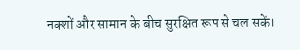नक्शों और सामान के बीच सुरक्षित रूप से चल सकें।